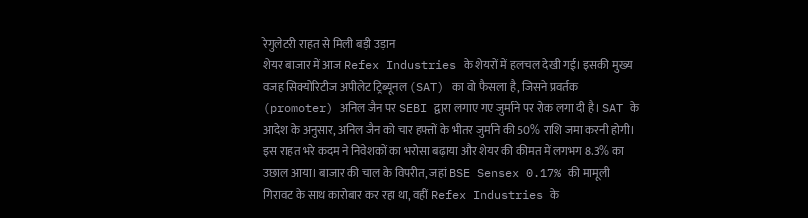रेगुलेटरी राहत से मिली बड़ी उड़ान
शेयर बाजार में आज Refex Industries के शेयरों में हलचल देखी गई। इसकी मुख्य वजह सिक्योरिटीज अपीलेट ट्रिब्यूनल (SAT) का वो फैसला है, जिसने प्रवर्तक (promoter) अनिल जैन पर SEBI द्वारा लगाए गए जुर्माने पर रोक लगा दी है। SAT के आदेश के अनुसार, अनिल जैन को चार हफ्तों के भीतर जुर्माने की 50% राशि जमा करनी होगी। इस राहत भरे कदम ने निवेशकों का भरोसा बढ़ाया और शेयर की कीमत में लगभग 8.3% का उछाल आया। बाजार की चाल के विपरीत, जहां BSE Sensex 0.17% की मामूली गिरावट के साथ कारोबार कर रहा था, वहीं Refex Industries के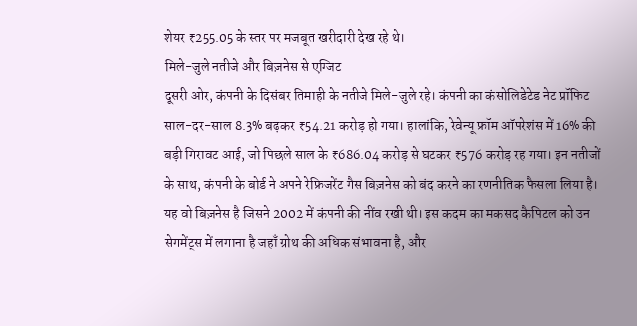शेयर ₹255.05 के स्तर पर मजबूत खरीदारी देख रहे थे।
मिले-जुले नतीजे और बिज़नेस से एग्जिट
दूसरी ओर, कंपनी के दिसंबर तिमाही के नतीजे मिले-जुले रहे। कंपनी का कंसोलिडेटेड नेट प्रॉफिट साल-दर-साल 8.3% बढ़कर ₹54.21 करोड़ हो गया। हालांकि, रेवेन्यू फ्रॉम ऑपरेशंस में 16% की बड़ी गिरावट आई, जो पिछले साल के ₹686.04 करोड़ से घटकर ₹576 करोड़ रह गया। इन नतीजों के साथ, कंपनी के बोर्ड ने अपने रेफ्रिजरेंट गैस बिज़नेस को बंद करने का रणनीतिक फैसला लिया है। यह वो बिज़नेस है जिसने 2002 में कंपनी की नींव रखी थी। इस कदम का मकसद कैपिटल को उन सेगमेंट्स में लगाना है जहाँ ग्रोथ की अधिक संभावना है, और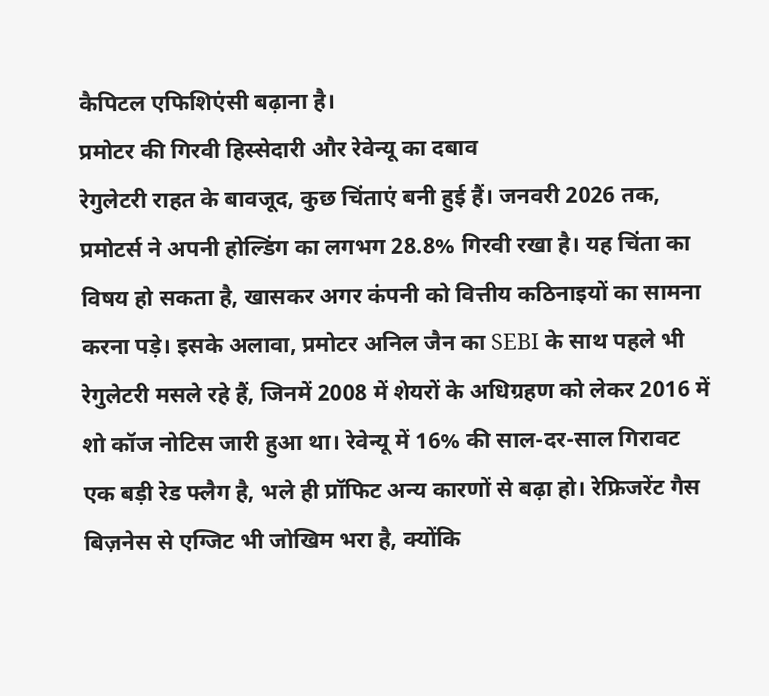कैपिटल एफिशिएंसी बढ़ाना है।
प्रमोटर की गिरवी हिस्सेदारी और रेवेन्यू का दबाव
रेगुलेटरी राहत के बावजूद, कुछ चिंताएं बनी हुई हैं। जनवरी 2026 तक, प्रमोटर्स ने अपनी होल्डिंग का लगभग 28.8% गिरवी रखा है। यह चिंता का विषय हो सकता है, खासकर अगर कंपनी को वित्तीय कठिनाइयों का सामना करना पड़े। इसके अलावा, प्रमोटर अनिल जैन का SEBI के साथ पहले भी रेगुलेटरी मसले रहे हैं, जिनमें 2008 में शेयरों के अधिग्रहण को लेकर 2016 में शो कॉज नोटिस जारी हुआ था। रेवेन्यू में 16% की साल-दर-साल गिरावट एक बड़ी रेड फ्लैग है, भले ही प्रॉफिट अन्य कारणों से बढ़ा हो। रेफ्रिजरेंट गैस बिज़नेस से एग्जिट भी जोखिम भरा है, क्योंकि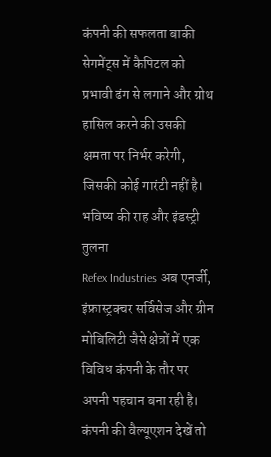कंपनी की सफलता बाकी सेगमेंट्स में कैपिटल को प्रभावी ढंग से लगाने और ग्रोथ हासिल करने की उसकी क्षमता पर निर्भर करेगी, जिसकी कोई गारंटी नहीं है।
भविष्य की राह और इंडस्ट्री तुलना
Refex Industries अब एनर्जी, इंफ्रास्ट्रक्चर सर्विसेज और ग्रीन मोबिलिटी जैसे क्षेत्रों में एक विविध कंपनी के तौर पर अपनी पहचान बना रही है। कंपनी की वैल्यूएशन देखें तो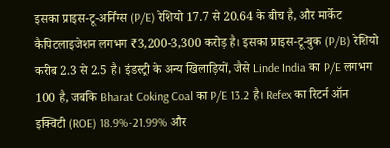इसका प्राइस-टू-अर्निंग्स (P/E) रेशियो 17.7 से 20.64 के बीच है, और मार्केट कैपिटलाइजेशन लगभग ₹3,200-3,300 करोड़ है। इसका प्राइस-टू-बुक (P/B) रेशियो करीब 2.3 से 2.5 है। इंडस्ट्री के अन्य खिलाड़ियों, जैसे Linde India का P/E लगभग 100 है, जबकि Bharat Coking Coal का P/E 13.2 है। Refex का रिटर्न ऑन इक्विटी (ROE) 18.9%-21.99% और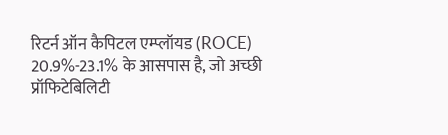रिटर्न ऑन कैपिटल एम्प्लॉयड (ROCE) 20.9%-23.1% के आसपास है, जो अच्छी प्रॉफिटेबिलिटी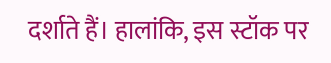दर्शाते हैं। हालांकि, इस स्टॉक पर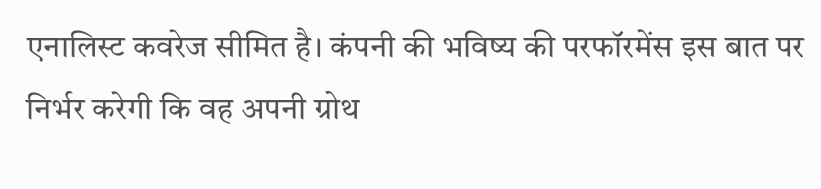एनालिस्ट कवरेज सीमित है। कंपनी की भविष्य की परफॉरमेंस इस बात पर निर्भर करेगी कि वह अपनी ग्रोथ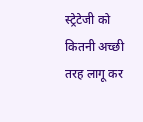स्ट्रेटेजी को कितनी अच्छी तरह लागू कर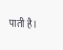पाती है।